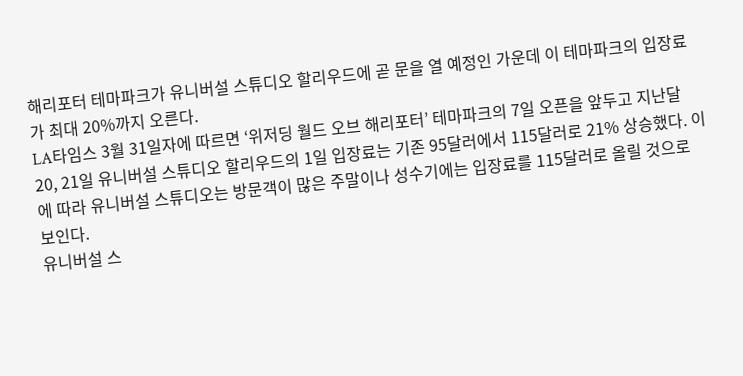해리포터 테마파크가 유니버설 스튜디오 할리우드에 곧 문을 열 예정인 가운데 이 테마파크의 입장료가 최대 20%까지 오른다.
LA타임스 3월 31일자에 따르면 ‘위저딩 월드 오브 해리포터’ 테마파크의 7일 오픈을 앞두고 지난달 20, 21일 유니버설 스튜디오 할리우드의 1일 입장료는 기존 95달러에서 115달러로 21% 상승했다. 이에 따라 유니버설 스튜디오는 방문객이 많은 주말이나 성수기에는 입장료를 115달러로 올릴 것으로 보인다.
유니버설 스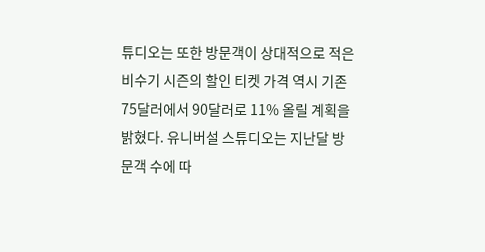튜디오는 또한 방문객이 상대적으로 적은 비수기 시즌의 할인 티켓 가격 역시 기존 75달러에서 90달러로 11% 올릴 계획을 밝혔다. 유니버설 스튜디오는 지난달 방문객 수에 따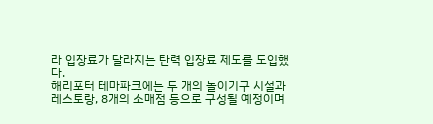라 입장료가 달라지는 탄력 입장료 제도를 도입했다.
해리포터 테마파크에는 두 개의 놀이기구 시설과 레스토랑, 8개의 소매점 등으로 구성될 예정이며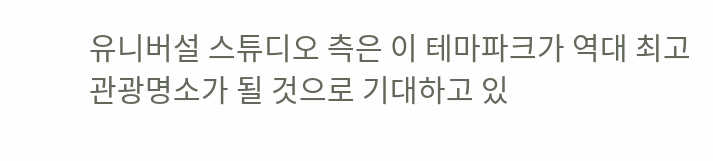유니버설 스튜디오 측은 이 테마파크가 역대 최고 관광명소가 될 것으로 기대하고 있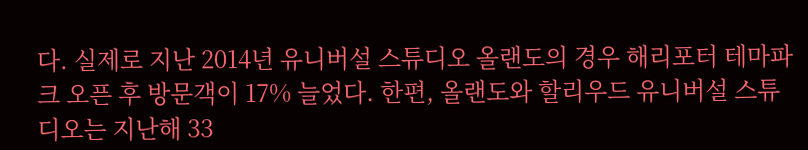다. 실제로 지난 2014년 유니버설 스튜디오 올랜도의 경우 해리포터 테마파크 오픈 후 방문객이 17% 늘었다. 한편, 올랜도와 할리우드 유니버설 스튜디오는 지난해 33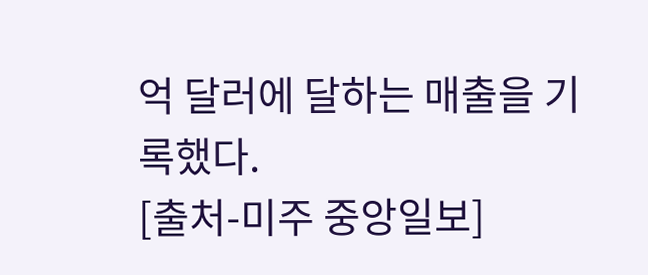억 달러에 달하는 매출을 기록했다.
[출처-미주 중앙일보]